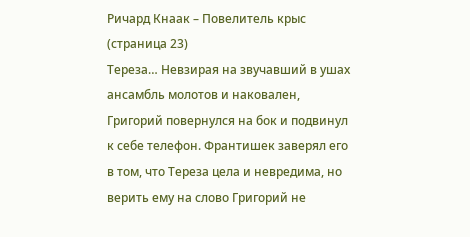Ричард Кнаак – Повелитель крыс (страница 23)
Тереза… Невзирая на звучавший в ушах ансамбль молотов и наковален, Григорий повернулся на бок и подвинул к себе телефон. Франтишек заверял его в том, что Тереза цела и невредима, но верить ему на слово Григорий не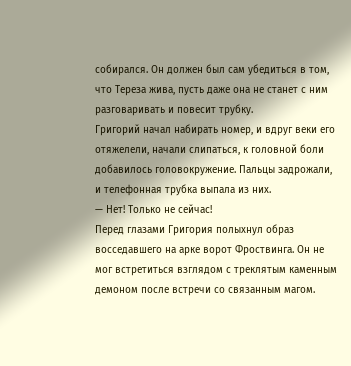собирался. Он должен был сам убедиться в том, что Тереза жива, пусть даже она не станет с ним разговаривать и повесит трубку.
Григорий начал набирать номер, и вдруг веки его отяжелели, начали слипаться, к головной боли добавилось головокружение. Пальцы задрожали, и телефонная трубка выпала из них.
— Нет! Только не сейчас!
Перед глазами Григория полыхнул образ восседавшего на арке ворот Фроствинга. Он не мог встретиться взглядом с треклятым каменным демоном после встречи со связанным магом.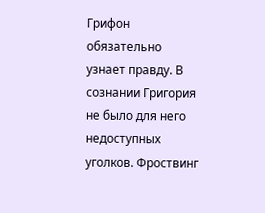Грифон обязательно узнает правду. В сознании Григория не было для него недоступных уголков. Фроствинг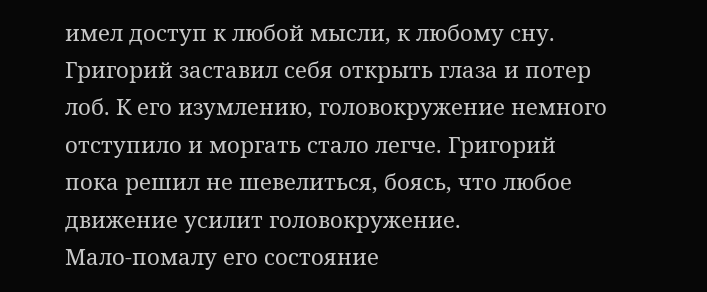имел доступ к любой мысли, к любому сну.
Григорий заставил себя открыть глаза и потер лоб. К его изумлению, головокружение немного отступило и моргать стало легче. Григорий пока решил не шевелиться, боясь, что любое движение усилит головокружение.
Мало-помалу его состояние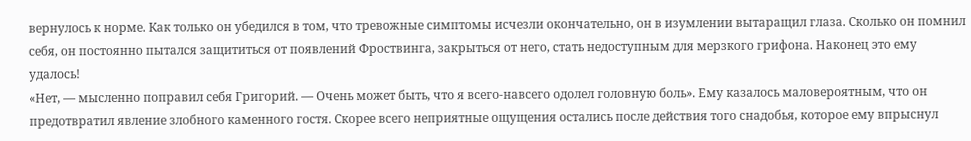вернулось к норме. Как только он убедился в том, что тревожные симптомы исчезли окончательно, он в изумлении вытаращил глаза. Сколько он помнил себя, он постоянно пытался защититься от появлений Фроствинга, закрыться от него, стать недоступным для мерзкого грифона. Наконец это ему удалось!
«Нет, — мысленно поправил себя Григорий. — Очень может быть, что я всего-навсего одолел головную боль». Ему казалось маловероятным, что он предотвратил явление злобного каменного гостя. Скорее всего неприятные ощущения остались после действия того снадобья, которое ему впрыснул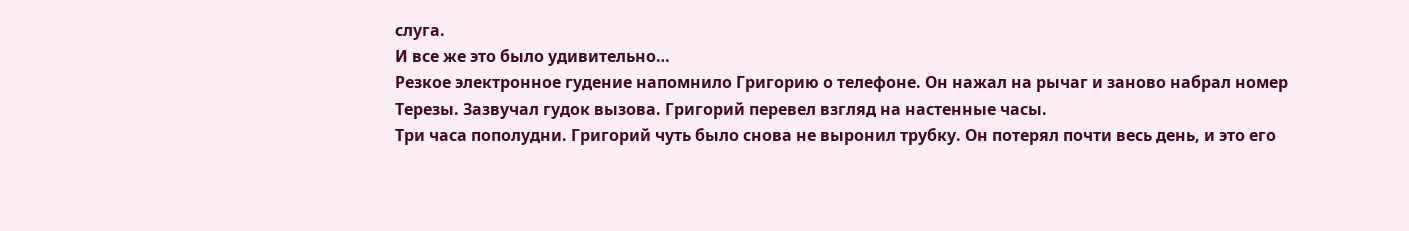слуга.
И все же это было удивительно…
Резкое электронное гудение напомнило Григорию о телефоне. Он нажал на рычаг и заново набрал номер Терезы. Зазвучал гудок вызова. Григорий перевел взгляд на настенные часы.
Три часа пополудни. Григорий чуть было снова не выронил трубку. Он потерял почти весь день, и это его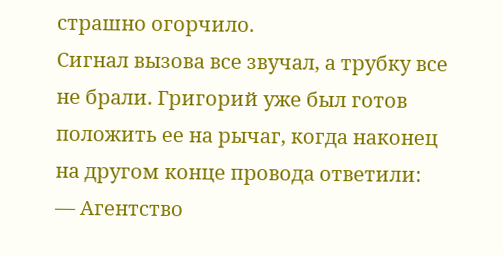страшно огорчило.
Сигнал вызова все звучал, а трубку все не брали. Григорий уже был готов положить ее на рычаг, когда наконец на другом конце провода ответили:
— Агентство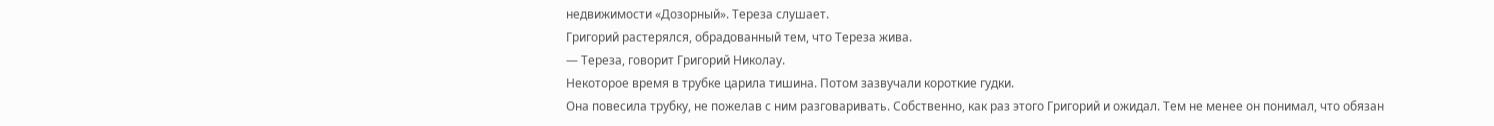недвижимости «Дозорный». Тереза слушает.
Григорий растерялся, обрадованный тем, что Тереза жива.
— Тереза, говорит Григорий Николау.
Некоторое время в трубке царила тишина. Потом зазвучали короткие гудки.
Она повесила трубку, не пожелав с ним разговаривать. Собственно, как раз этого Григорий и ожидал. Тем не менее он понимал, что обязан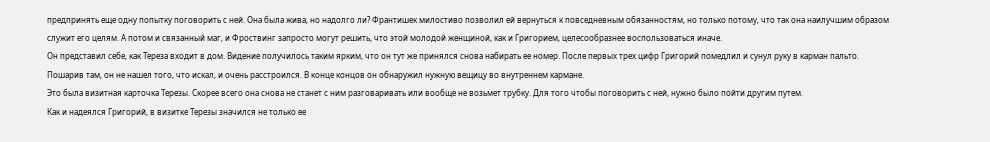предпринять еще одну попытку поговорить с ней. Она была жива, но надолго ли? Франтишек милостиво позволил ей вернуться к повседневным обязанностям, но только потому, что так она наилучшим образом служит его целям. А потом и связанный маг, и Фроствинг запросто могут решить, что этой молодой женщиной, как и Григорием, целесообразнее воспользоваться иначе.
Он представил себе, как Тереза входит в дом. Видение получилось таким ярким, что он тут же принялся снова набирать ее номер. После первых трех цифр Григорий помедлил и сунул руку в карман пальто. Пошарив там, он не нашел того, что искал, и очень расстроился. В конце концов он обнаружил нужную вещицу во внутреннем кармане.
Это была визитная карточка Терезы. Скорее всего она снова не станет с ним разговаривать или вообще не возьмет трубку. Для того чтобы поговорить с ней, нужно было пойти другим путем.
Как и надеялся Григорий, в визитке Терезы значился не только ее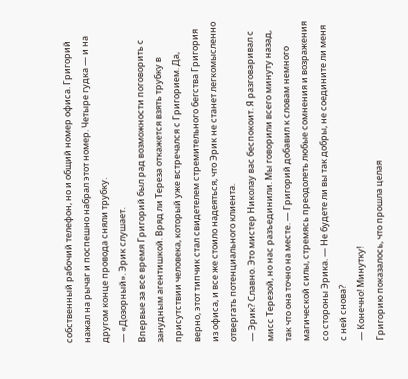собственный рабочий телефон, но и общий номер офиса. Григорий нажал на рычаг и поспешно набрал этот номер. Четыре гудка — и на другом конце провода сняли трубку.
— «Дозорный». Эрик слушает.
Впервые за все время Григорий был рад возможности поговорить с занудным агентишкой. Вряд ли Тереза откажется взять трубку в присутствии человека, который уже встречался с Григорием. Да, верно, этот типчик стал свидетелем стремительного бегства Григория из офиса, и все же стоило надеяться, что Эрик не станет легкомысленно отвергать потенциального клиента.
— Эрик? Славно. Это мистер Николау вас беспокоит. Я разговаривал с мисс Терезой, но нас разъединили. Мы говорили всего минуту назад, так что она точно на месте. — Григорий добавил к словам немного магической силы, стремясь преодолеть любые сомнения и возражения со стороны Эрика. — Не будете ли вы так добры, не соедините ли меня с ней снова?
— Конечно! Минутку!
Григорию показалось, что прошла целая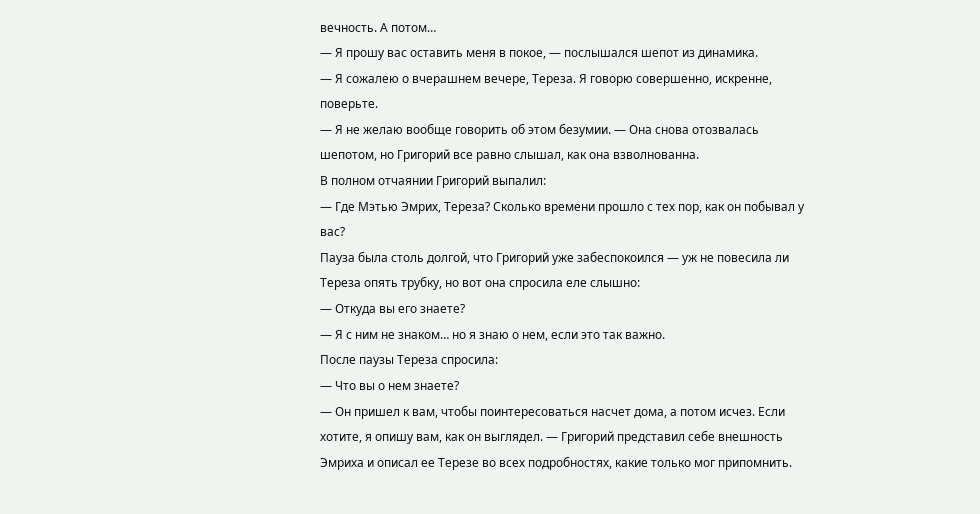вечность. А потом…
— Я прошу вас оставить меня в покое, — послышался шепот из динамика.
— Я сожалею о вчерашнем вечере, Тереза. Я говорю совершенно, искренне, поверьте.
— Я не желаю вообще говорить об этом безумии. — Она снова отозвалась шепотом, но Григорий все равно слышал, как она взволнованна.
В полном отчаянии Григорий выпалил:
— Где Мэтью Эмрих, Тереза? Сколько времени прошло с тех пор, как он побывал у вас?
Пауза была столь долгой, что Григорий уже забеспокоился — уж не повесила ли Тереза опять трубку, но вот она спросила еле слышно:
— Откуда вы его знаете?
— Я с ним не знаком… но я знаю о нем, если это так важно.
После паузы Тереза спросила:
— Что вы о нем знаете?
— Он пришел к вам, чтобы поинтересоваться насчет дома, а потом исчез. Если хотите, я опишу вам, как он выглядел. — Григорий представил себе внешность Эмриха и описал ее Терезе во всех подробностях, какие только мог припомнить.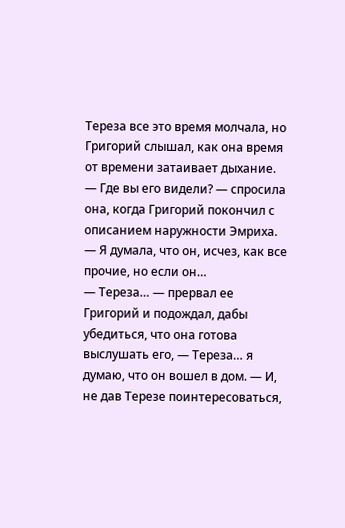Тереза все это время молчала, но Григорий слышал, как она время от времени затаивает дыхание.
— Где вы его видели? — спросила она, когда Григорий покончил с описанием наружности Эмриха. — Я думала, что он, исчез, как все прочие, но если он…
— Тереза… — прервал ее Григорий и подождал, дабы убедиться, что она готова выслушать его, — Тереза… я думаю, что он вошел в дом. — И, не дав Терезе поинтересоваться,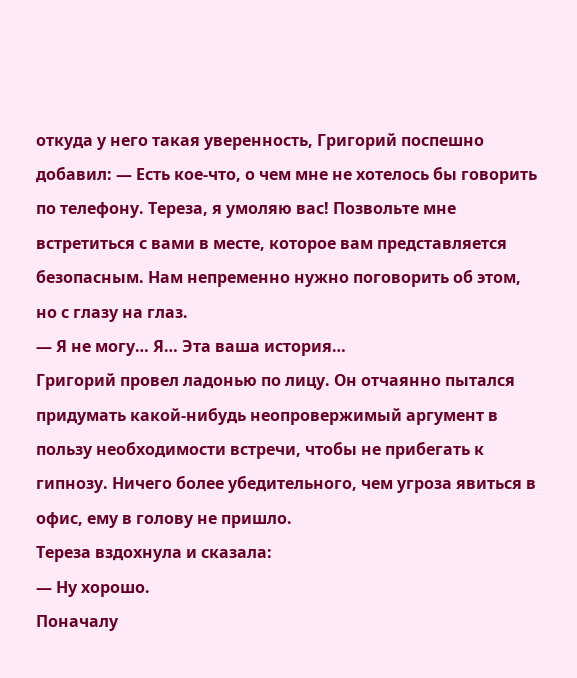откуда у него такая уверенность, Григорий поспешно добавил: — Есть кое-что, о чем мне не хотелось бы говорить по телефону. Тереза, я умоляю вас! Позвольте мне встретиться с вами в месте, которое вам представляется безопасным. Нам непременно нужно поговорить об этом, но с глазу на глаз.
— Я не могу… Я… Эта ваша история…
Григорий провел ладонью по лицу. Он отчаянно пытался придумать какой-нибудь неопровержимый аргумент в пользу необходимости встречи, чтобы не прибегать к гипнозу. Ничего более убедительного, чем угроза явиться в офис, ему в голову не пришло.
Тереза вздохнула и сказала:
— Ну хорошо.
Поначалу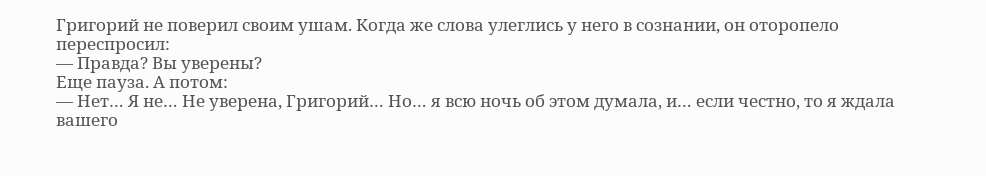Григорий не поверил своим ушам. Когда же слова улеглись у него в сознании, он оторопело переспросил:
— Правда? Вы уверены?
Еще пауза. А потом:
— Нет… Я не… Не уверена, Григорий… Но… я всю ночь об этом думала, и… если честно, то я ждала вашего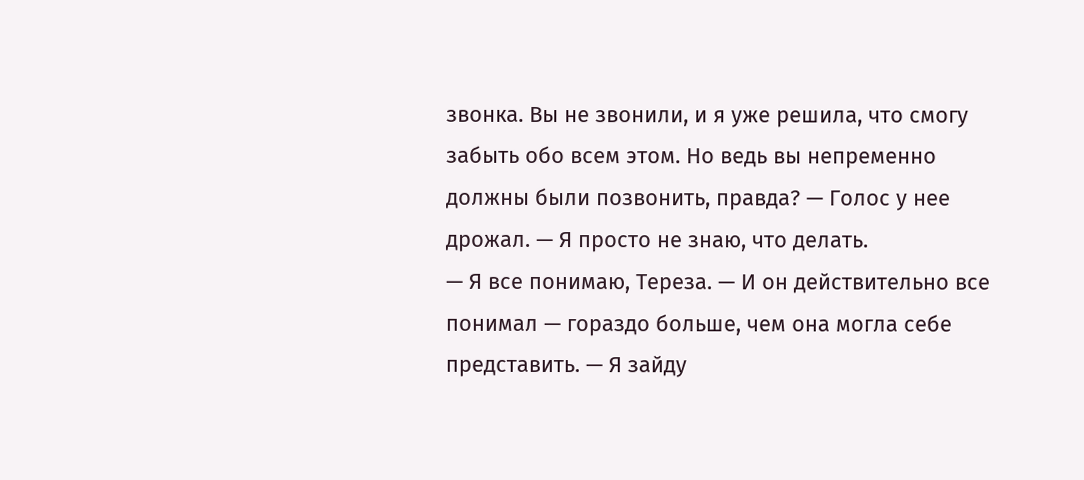звонка. Вы не звонили, и я уже решила, что смогу забыть обо всем этом. Но ведь вы непременно должны были позвонить, правда? — Голос у нее дрожал. — Я просто не знаю, что делать.
— Я все понимаю, Тереза. — И он действительно все понимал — гораздо больше, чем она могла себе представить. — Я зайду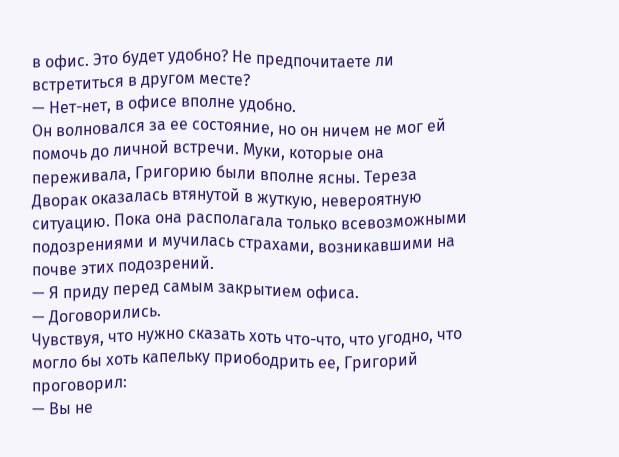в офис. Это будет удобно? Не предпочитаете ли встретиться в другом месте?
— Нет-нет, в офисе вполне удобно.
Он волновался за ее состояние, но он ничем не мог ей помочь до личной встречи. Муки, которые она переживала, Григорию были вполне ясны. Тереза Дворак оказалась втянутой в жуткую, невероятную ситуацию. Пока она располагала только всевозможными подозрениями и мучилась страхами, возникавшими на почве этих подозрений.
— Я приду перед самым закрытием офиса.
— Договорились.
Чувствуя, что нужно сказать хоть что-что, что угодно, что могло бы хоть капельку приободрить ее, Григорий проговорил:
— Вы не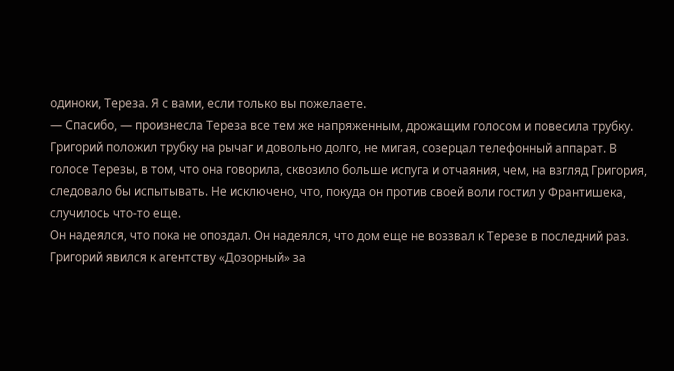одиноки, Тереза. Я с вами, если только вы пожелаете.
— Спасибо, — произнесла Тереза все тем же напряженным, дрожащим голосом и повесила трубку.
Григорий положил трубку на рычаг и довольно долго, не мигая, созерцал телефонный аппарат. В голосе Терезы, в том, что она говорила, сквозило больше испуга и отчаяния, чем, на взгляд Григория, следовало бы испытывать. Не исключено, что, покуда он против своей воли гостил у Франтишека, случилось что-то еще.
Он надеялся, что пока не опоздал. Он надеялся, что дом еще не воззвал к Терезе в последний раз.
Григорий явился к агентству «Дозорный» за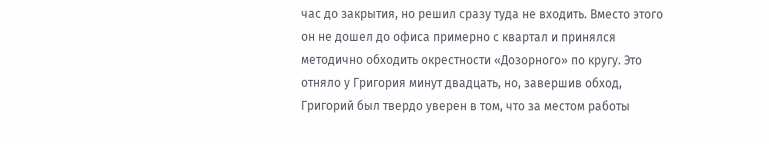час до закрытия, но решил сразу туда не входить. Вместо этого он не дошел до офиса примерно с квартал и принялся методично обходить окрестности «Дозорного» по кругу. Это отняло у Григория минут двадцать, но, завершив обход, Григорий был твердо уверен в том, что за местом работы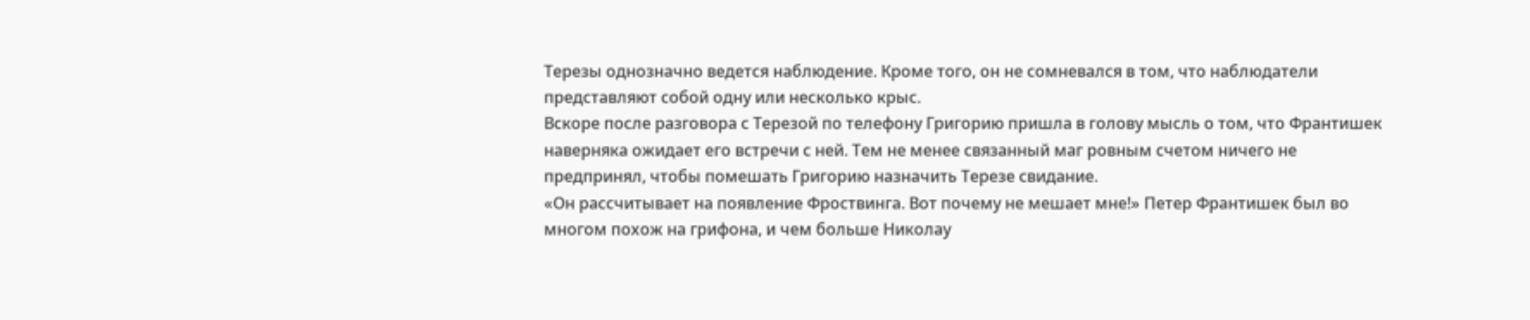Терезы однозначно ведется наблюдение. Кроме того, он не сомневался в том, что наблюдатели представляют собой одну или несколько крыс.
Вскоре после разговора с Терезой по телефону Григорию пришла в голову мысль о том, что Франтишек наверняка ожидает его встречи с ней. Тем не менее связанный маг ровным счетом ничего не предпринял, чтобы помешать Григорию назначить Терезе свидание.
«Он рассчитывает на появление Фроствинга. Вот почему не мешает мне!» Петер Франтишек был во многом похож на грифона, и чем больше Николау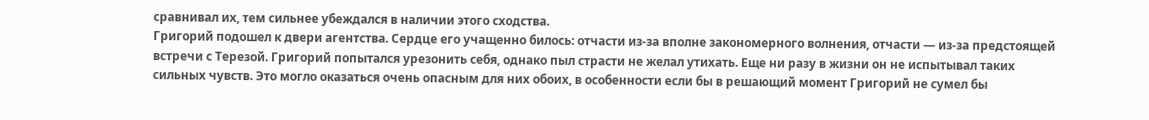сравнивал их, тем сильнее убеждался в наличии этого сходства.
Григорий подошел к двери агентства. Сердце его учащенно билось: отчасти из-за вполне закономерного волнения, отчасти — из-за предстоящей встречи с Терезой. Григорий попытался урезонить себя, однако пыл страсти не желал утихать. Еще ни разу в жизни он не испытывал таких сильных чувств. Это могло оказаться очень опасным для них обоих, в особенности если бы в решающий момент Григорий не сумел бы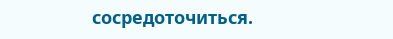сосредоточиться.